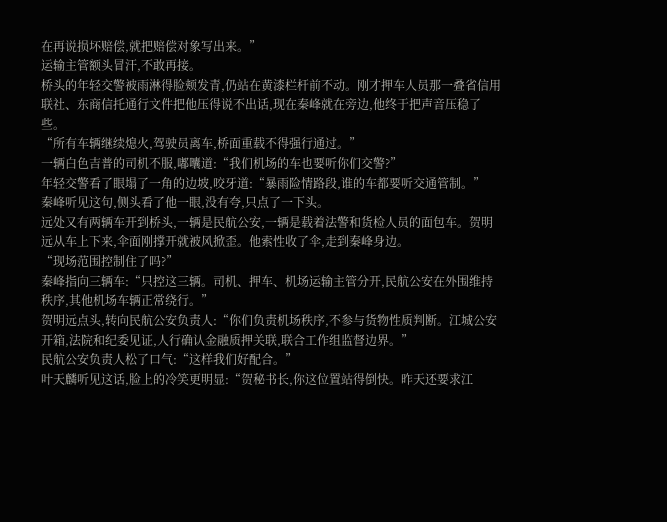在再说损坏赔偿,就把赔偿对象写出来。”
运输主管额头冒汗,不敢再接。
桥头的年轻交警被雨淋得脸颊发青,仍站在黄漆栏杆前不动。刚才押车人员那一叠省信用联社、东商信托通行文件把他压得说不出话,现在秦峰就在旁边,他终于把声音压稳了些。
“所有车辆继续熄火,驾驶员离车,桥面重载不得强行通过。”
一辆白色吉普的司机不服,嘟囔道:“我们机场的车也要听你们交警?”
年轻交警看了眼塌了一角的边坡,咬牙道:“暴雨险情路段,谁的车都要听交通管制。”
秦峰听见这句,侧头看了他一眼,没有夸,只点了一下头。
远处又有两辆车开到桥头,一辆是民航公安,一辆是载着法警和货检人员的面包车。贺明远从车上下来,伞面刚撑开就被风掀歪。他索性收了伞,走到秦峰身边。
“现场范围控制住了吗?”
秦峰指向三辆车:“只控这三辆。司机、押车、机场运输主管分开,民航公安在外围维持秩序,其他机场车辆正常绕行。”
贺明远点头,转向民航公安负责人:“你们负责机场秩序,不参与货物性质判断。江城公安开箱,法院和纪委见证,人行确认金融质押关联,联合工作组监督边界。”
民航公安负责人松了口气:“这样我们好配合。”
叶天麟听见这话,脸上的冷笑更明显:“贺秘书长,你这位置站得倒快。昨天还要求江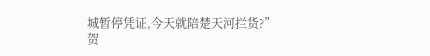城暂停凭证,今天就陪楚天河拦货?”
贺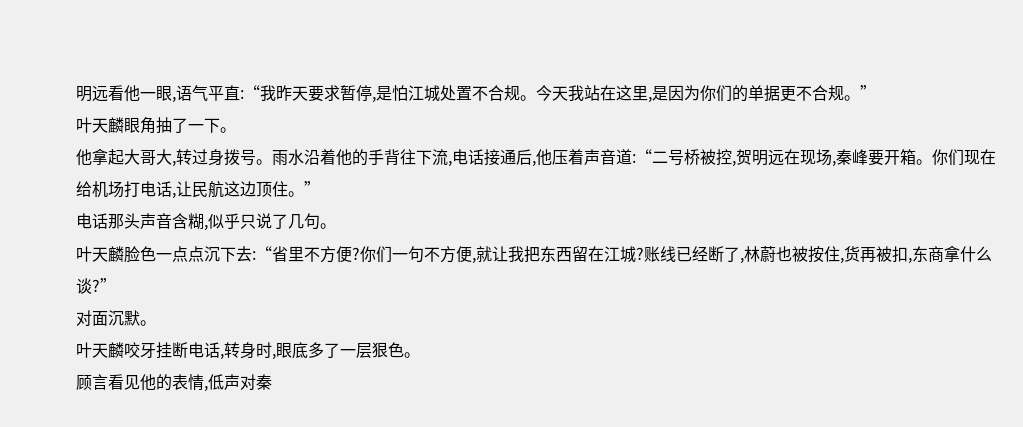明远看他一眼,语气平直:“我昨天要求暂停,是怕江城处置不合规。今天我站在这里,是因为你们的单据更不合规。”
叶天麟眼角抽了一下。
他拿起大哥大,转过身拨号。雨水沿着他的手背往下流,电话接通后,他压着声音道:“二号桥被控,贺明远在现场,秦峰要开箱。你们现在给机场打电话,让民航这边顶住。”
电话那头声音含糊,似乎只说了几句。
叶天麟脸色一点点沉下去:“省里不方便?你们一句不方便,就让我把东西留在江城?账线已经断了,林蔚也被按住,货再被扣,东商拿什么谈?”
对面沉默。
叶天麟咬牙挂断电话,转身时,眼底多了一层狠色。
顾言看见他的表情,低声对秦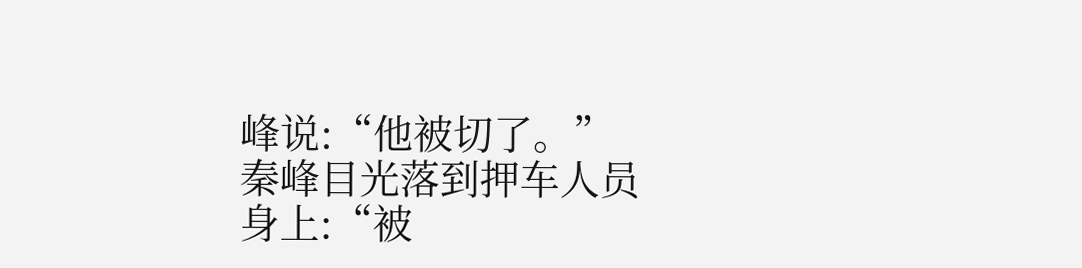峰说:“他被切了。”
秦峰目光落到押车人员身上:“被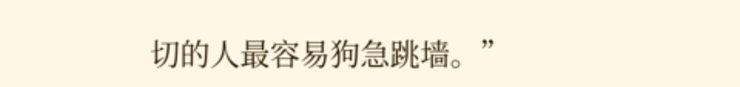切的人最容易狗急跳墙。”